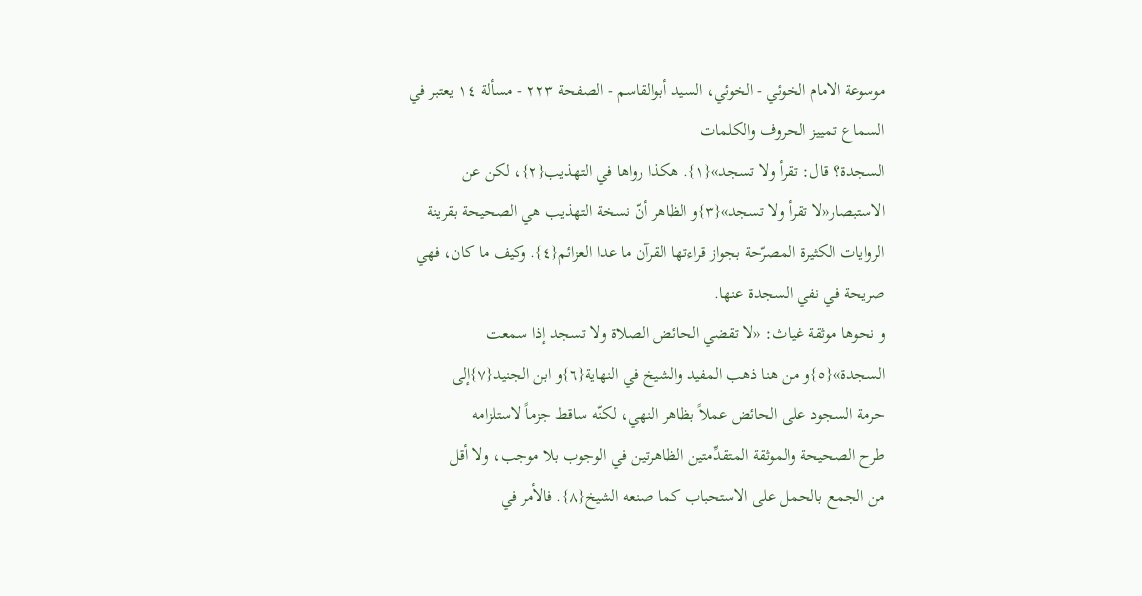موسوعة الامام الخوئي - الخوئي، السيد أبوالقاسم - الصفحة ٢٢٣ - مسألة ١٤ يعتبر في السماع تمييز الحروف والكلمات
السجدة؟ قال: تقرأ ولا تسجد»{١}. هكذا رواها في التهذيب{٢}، لكن عن الاستبصار«لا تقرأ ولا تسجد»{٣}و الظاهر أنّ نسخة التهذيب هي الصحيحة بقرينة الروايات الكثيرة المصرّحة بجواز قراءتها القرآن ما عدا العزائم{٤}. وكيف ما كان، فهي صريحة في نفي السجدة عنها.
و نحوها موثقة غياث: «لا تقضي الحائض الصلاة ولا تسجد إذا سمعت السجدة»{٥}و من هنا ذهب المفيد والشيخ في النهاية{٦}و ابن الجنيد{٧}إلى
حرمة السجود على الحائض عملاً بظاهر النهي، لكنّه ساقط جزماً لاستلزامه
طرح الصحيحة والموثقة المتقدِّمتين الظاهرتين في الوجوب بلا موجب، ولا أقل
من الجمع بالحمل على الاستحباب كما صنعه الشيخ{٨}. فالأمر في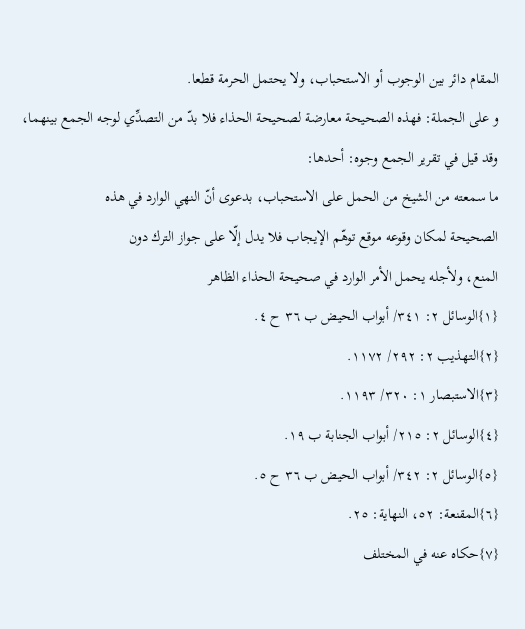المقام دائر بين الوجوب أو الاستحباب، ولا يحتمل الحرمة قطعا.
و على الجملة: فهذه الصحيحة معارضة لصحيحة الحذاء فلا بدّ من التصدِّي لوجه الجمع بينهما، وقد قيل في تقرير الجمع وجوه: أحدها:
ما سمعته من الشيخ من الحمل على الاستحباب، بدعوى أنّ النهي الوارد في هذه
الصحيحة لمكان وقوعه موقع توهّم الإيجاب فلا يدل إلّا على جواز الترك دون
المنع، ولأجله يحمل الأمر الوارد في صحيحة الحذاء الظاهر
{١}الوسائل ٢: ٣٤١/ أبواب الحيض ب ٣٦ ح ٤.
{٢}التهذيب ٢: ٢٩٢/ ١١٧٢.
{٣}الاستبصار ١: ٣٢٠/ ١١٩٣.
{٤}الوسائل ٢: ٢١٥/ أبواب الجنابة ب ١٩.
{٥}الوسائل ٢: ٣٤٢/ أبواب الحيض ب ٣٦ ح ٥.
{٦}المقنعة: ٥٢، النهاية: ٢٥.
{٧}حكاه عنه في المختلف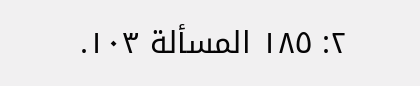٢: ١٨٥ المسألة ١٠٣.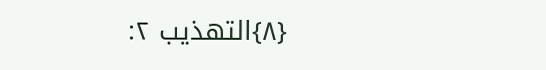{٨}التهذيب ٢: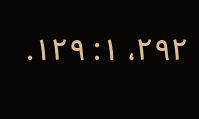٢٩٢، ١: ١٢٩.